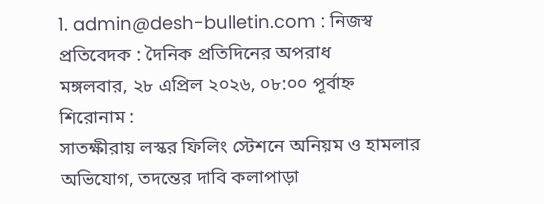1. admin@desh-bulletin.com : নিজস্ব প্রতিবেদক : দৈনিক প্রতিদিনের অপরাধ
মঙ্গলবার, ২৮ এপ্রিল ২০২৬, ০৮:০০ পূর্বাহ্ন
শিরোনাম :
সাতক্ষীরায় লস্কর ফিলিং স্টেশনে অনিয়ম ও হামলার অভিযোগ, তদন্তের দাবি কলাপাড়া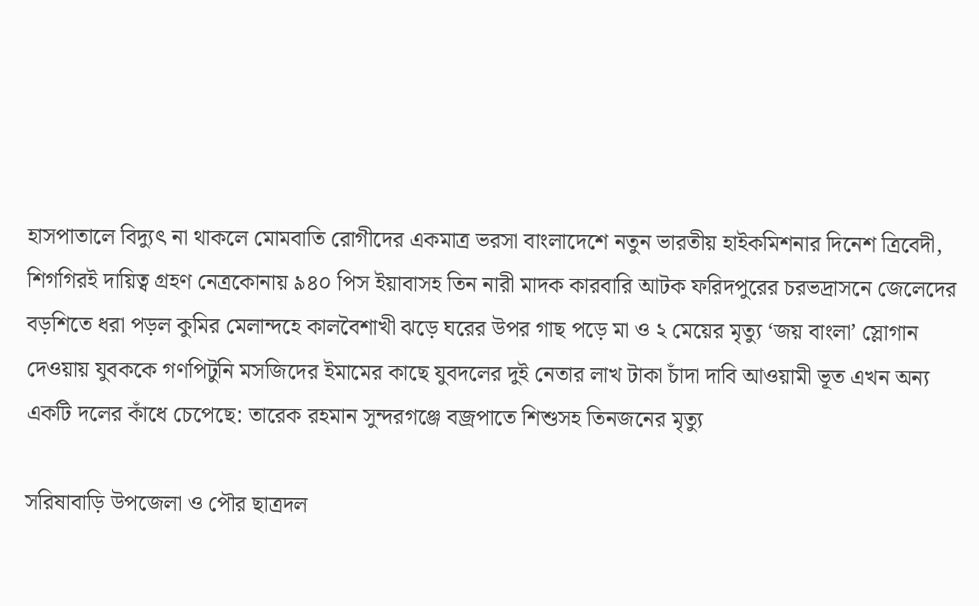হাসপাতালে বিদ্যুৎ না থাকলে মোমবাতি রোগীদের একমাত্র ভরসা বাংলাদেশে নতুন ভারতীয় হাইকমিশনার দিনেশ ত্রিবেদী, শিগগিরই দায়িত্ব গ্রহণ নেত্রকোনায় ৯৪০ পিস ইয়াবাসহ তিন নারী মাদক কারবারি আটক ফরিদপুরের চরভদ্রাসনে জেলেদের বড়শিতে ধরা পড়ল কুমির মেলান্দহে কালবৈশাখী ঝড়ে ঘরের উপর গাছ পড়ে মা ও ২ মেয়ের মৃত্যু ‘জয় বাংলা’ স্লোগান দেওয়ায় যুবককে গণপিটুনি মসজিদের ইমামের কাছে যুবদলের দুই নেতার লাখ টাকা চাঁদা দাবি আওয়ামী ভূত এখন অন্য একটি দলের কাঁধে চেপেছে: তারেক রহমান সুন্দরগঞ্জে বজ্রপাতে শিশুসহ তিনজনের মৃত্যু

সরিষাবাড়ি উপজেলা ও পৌর ছাত্রদল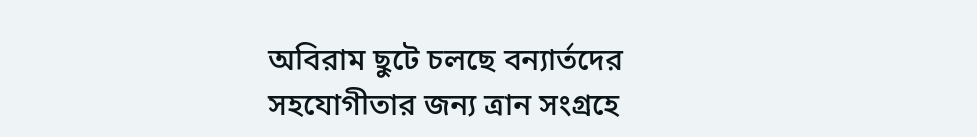অবিরাম ছুটে চলছে বন্যার্তদের সহযোগীতার জন্য ত্রান সংগ্রহে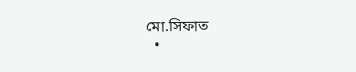মো.সিফাত
  •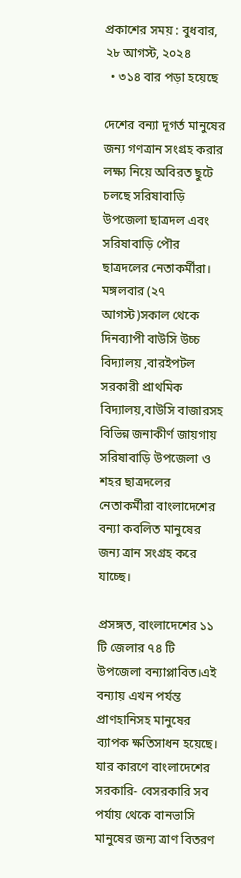প্রকাশের সময় : বুধবার, ২৮ আগস্ট, ২০২৪
  • ৩১৪ বার পড়া হয়েছে

দেশের বন্যা দূগর্ত মানুষের জন্য গণত্রান সংগ্রহ করার লক্ষ্য নিয়ে অবিরত ছুটে চলছে সরিষাবাড়ি উপজেলা ছাত্রদল এবং সরিষাবাড়ি পৌর ছাত্রদলের নেতাকর্মীরা।
মঙ্গলবার (২৭ আগস্ট)সকাল থেকে দিনব্যাপী বাউসি উচ্চ বিদ্যালয় ,বারইপটল সরকারী প্রাথমিক বিদ্যালয়,বাউসি বাজারসহ বিভিন্ন জনাকীর্ণ জায়গায় সরিষাবাড়ি উপজেলা ও শহর ছাত্রদলের নেতাকর্মীরা বাংলাদেশের বন্যা কবলিত মানুষের জন্য ত্রান সংগ্রহ করে যাচ্ছে।

প্রসঙ্গত, বাংলাদেশের ১১ টি জেলার ৭৪ টি উপজেলা বন্যাপ্লাবিত।এই বন্যায় এখন পর্যন্ত প্রাণহানিসহ মানুষের ব্যাপক ক্ষতিসাধন হয়েছে। যার কারণে বাংলাদেশের সরকারি- বেসরকারি সব পর্যায় থেকে বানভাসি মানুষের জন্য ত্রাণ বিতরণ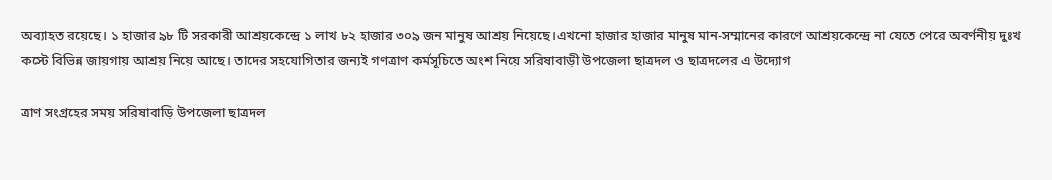অব্যাহত রয়েছে। ১ হাজার ৯৮ টি সরকারী আশ্রয়কেন্দ্রে ১ লাখ ৮২ হাজার ৩০৯ জন মানুষ আশ্রয় নিয়েছে।এখনো হাজার হাজার মানুষ মান-সম্মানের কারণে আশ্রয়কেন্দ্রে না যেতে পেরে অবর্ণনীয় দুঃখ কস্টে বিভিন্ন জায়গায় আশ্রয় নিয়ে আছে। তাদের সহযোগিতার জন্যই গণত্রাণ কর্মসূচিতে অংশ নিয়ে সরিষাবাড়ী উপজেলা ছাত্রদল ও ছাত্রদলের এ উদ্যোগ

ত্রাণ সংগ্রহের সময় সরিষাবাড়ি উপজেলা ছাত্রদল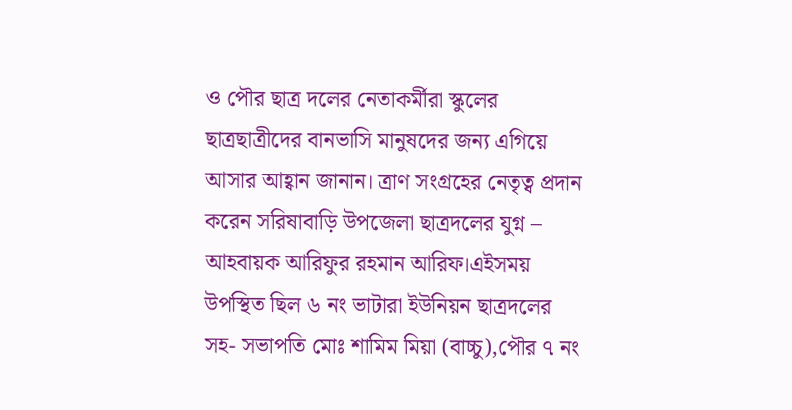ও পৌর ছাত্র দলের নেতাকর্মীরা স্কুলের ছাত্রছাত্রীদের বানভাসি মানুষদের জন্য এগিয়ে আসার আহ্বান জানান। ত্রাণ সংগ্রহের নেতৃত্ব প্রদান করেন সরিষাবাড়ি উপজেলা ছাত্রদলের যুগ্ন – আহবায়ক আরিফুর রহমান আরিফ।এইসময় উপস্থিত ছিল ৬ নং ভাটারা ইউনিয়ন ছাত্রদলের সহ- সভাপতি মোঃ শামিম মিয়া (বাচ্চু),পৌর ৭ নং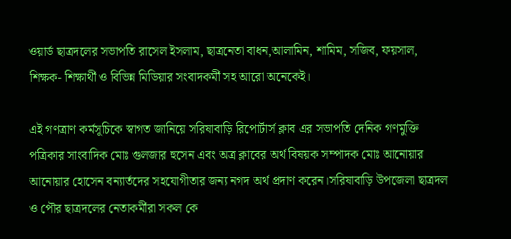ওয়ার্ড ছাত্রদলের সভাপতি রাসেল ইসলাম, ছাত্রনেতা বাধন,আলামিন, শামিম, সজিব, ফয়সাল, শিক্ষক- শিক্ষার্থী ও বিভিন্ন মিডিয়ার সংবাদকর্মী সহ আরো অনেকেই।

এই গণত্রাণ কর্মসূচিকে স্বাগত জানিয়ে সরিষাবাড়ি রিপোর্টার্স ক্লাব এর সভাপতি দেনিক গণমুক্তি পত্রিকার সাংবাদিক মোঃ গুলজার হুসেন এবং অত্র ক্লাবের অর্থ বিষয়ক সম্পাদক মোঃ আনোয়ার আনোয়ার হোসেন বন্যার্তদের সহযোগীতার জন্য নগদ অর্থ প্রদাণ করেন।সরিষাবাড়ি উপজেলা ছাত্রদল ও পৌর ছাত্রদলের নেতাকর্মীরা সকল কে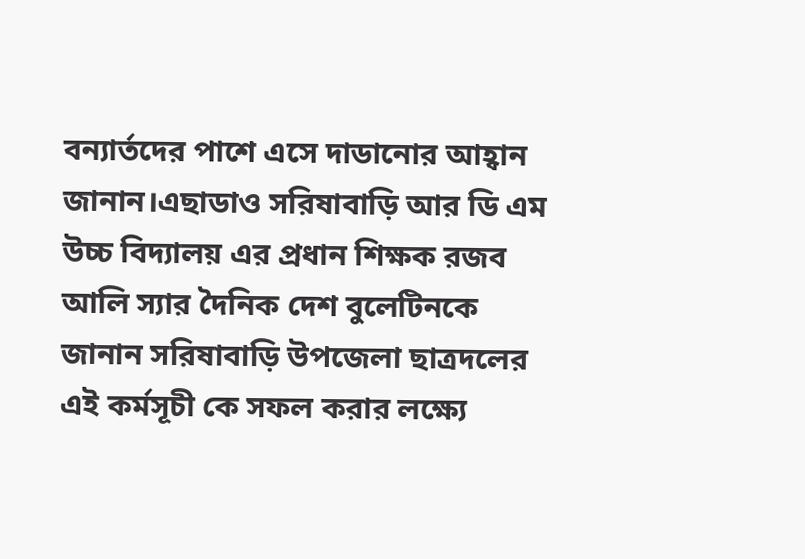বন্যার্তদের পাশে এসে দাডানোর আহ্বান জানান।এছাডাও সরিষাবাড়ি আর ডি এম উচ্চ বিদ্যালয় এর প্রধান শিক্ষক রজব আলি স্যার দৈনিক দেশ বুলেটিনকে জানান সরিষাবাড়ি উপজেলা ছাত্রদলের এই কর্মসূচী কে সফল করার লক্ষ্যে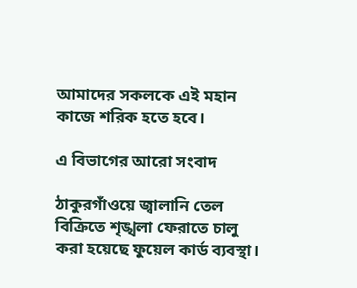আমাদের সকলকে এই মহান কাজে শরিক হতে হবে।

এ বিভাগের আরো সংবাদ

ঠাকুরগাঁওয়ে জ্বালানি তেল বিক্রিতে শৃঙ্খলা ফেরাতে চালু করা হয়েছে ফুয়েল কার্ড ব্যবস্থা।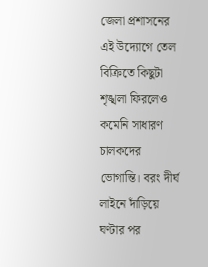জেলা প্রশাসনের এই উদ্যোগে তেল বিক্রিতে কিছুটা শৃঙ্খলা ফিরলেও কমেনি সাধারণ চালকদের ভোগান্তি। বরং দীর্ঘ লাইনে দাঁড়িয়ে ঘণ্টার পর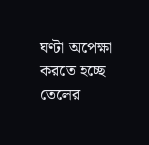ঘণ্টা অপেক্ষা করতে হচ্ছে তেলের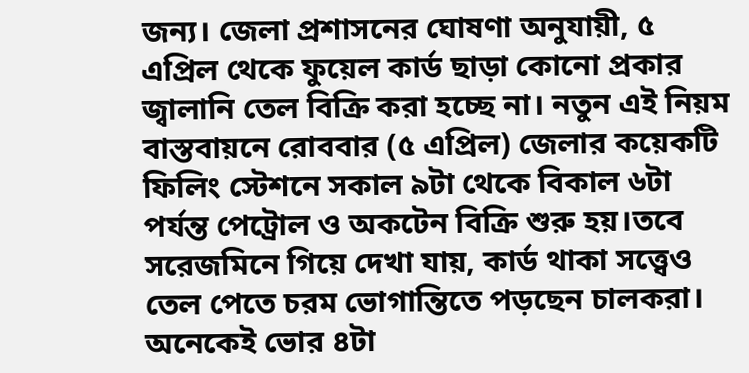জন্য। জেলা প্রশাসনের ঘোষণা অনুযায়ী, ৫ এপ্রিল থেকে ফুয়েল কার্ড ছাড়া কোনো প্রকার জ্বালানি তেল বিক্রি করা হচ্ছে না। নতুন এই নিয়ম বাস্তবায়নে রোববার (৫ এপ্রিল) জেলার কয়েকটি ফিলিং স্টেশনে সকাল ৯টা থেকে বিকাল ৬টা পর্যন্ত পেট্রোল ও অকটেন বিক্রি শুরু হয়।তবে সরেজমিনে গিয়ে দেখা যায়, কার্ড থাকা সত্ত্বেও তেল পেতে চরম ভোগান্তিতে পড়ছেন চালকরা। অনেকেই ভোর ৪টা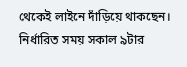থেকেই লাইনে দাঁড়িয়ে থাকছেন। নির্ধারিত সময় সকাল ৯টার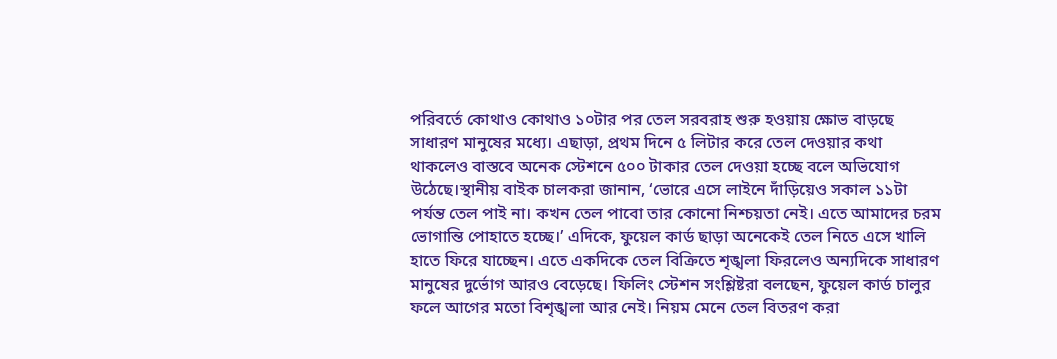পরিবর্তে কোথাও কোথাও ১০টার পর তেল সরবরাহ শুরু হওয়ায় ক্ষোভ বাড়ছে সাধারণ মানুষের মধ্যে। এছাড়া, প্রথম দিনে ৫ লিটার করে তেল দেওয়ার কথা থাকলেও বাস্তবে অনেক স্টেশনে ৫০০ টাকার তেল দেওয়া হচ্ছে বলে অভিযোগ উঠেছে।স্থানীয় বাইক চালকরা জানান, ‘ভোরে এসে লাইনে দাঁড়িয়েও সকাল ১১টা পর্যন্ত তেল পাই না। কখন তেল পাবো তার কোনো নিশ্চয়তা নেই। এতে আমাদের চরম ভোগান্তি পোহাতে হচ্ছে।’ এদিকে, ফুয়েল কার্ড ছাড়া অনেকেই তেল নিতে এসে খালি হাতে ফিরে যাচ্ছেন। এতে একদিকে তেল বিক্রিতে শৃঙ্খলা ফিরলেও অন্যদিকে সাধারণ মানুষের দুর্ভোগ আরও বেড়েছে। ফিলিং স্টেশন সংশ্লিষ্টরা বলছেন, ফুয়েল কার্ড চালুর ফলে আগের মতো বিশৃঙ্খলা আর নেই। নিয়ম মেনে তেল বিতরণ করা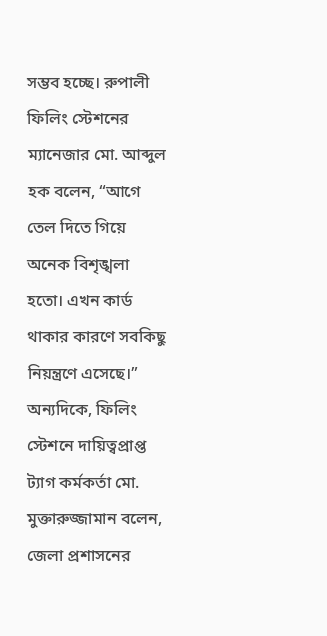সম্ভব হচ্ছে। রুপালী ফিলিং স্টেশনের ম্যানেজার মো. আব্দুল হক বলেন, “আগে তেল দিতে গিয়ে অনেক বিশৃঙ্খলা হতো। এখন কার্ড থাকার কারণে সবকিছু নিয়ন্ত্রণে এসেছে।” অন্যদিকে, ফিলিং স্টেশনে দায়িত্বপ্রাপ্ত ট্যাগ কর্মকর্তা মো. মুক্তারুজ্জামান বলেন, জেলা প্রশাসনের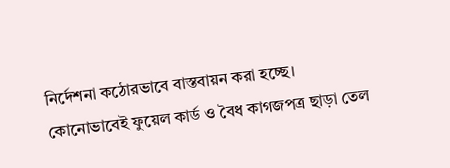নির্দেশনা কঠোরভাবে বাস্তবায়ন করা হচ্ছে। কোনোভাবেই ফুয়েল কার্ড ও বৈধ কাগজপত্র ছাড়া তেল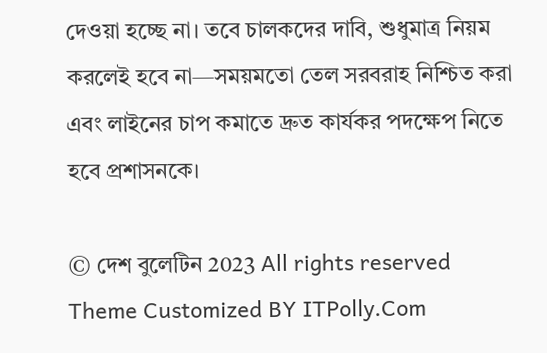দেওয়া হচ্ছে না। তবে চালকদের দাবি, শুধুমাত্র নিয়ম করলেই হবে না—সময়মতো তেল সরবরাহ নিশ্চিত করা এবং লাইনের চাপ কমাতে দ্রুত কার্যকর পদক্ষেপ নিতে হবে প্রশাসনকে।

© দেশ বুলেটিন 2023 All rights reserved
Theme Customized BY ITPolly.Com